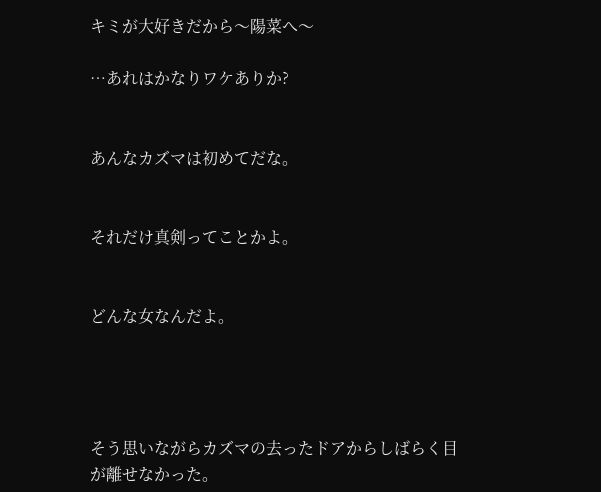キミが大好きだから〜陽菜へ〜

…あれはかなりワケありか?


あんなカズマは初めてだな。


それだけ真剣ってことかよ。


どんな女なんだよ。




そう思いながらカズマの去ったドアからしばらく目が離せなかった。